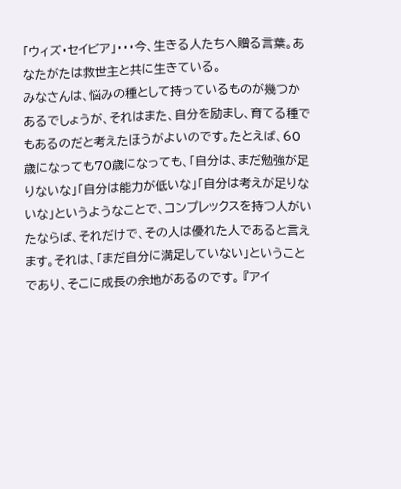「ウィズ・セイビア」・・・今、生きる人たちへ贈る言葉。あなたがたは救世主と共に生きている。
みなさんは、悩みの種として持っているものが幾つかあるでしょうが、それはまた、自分を励まし、育てる種でもあるのだと考えたほうがよいのです。たとえば、60歳になっても70歳になっても、「自分は、まだ勉強が足りないな」「自分は能力が低いな」「自分は考えが足りないな」というようなことで、コンプレックスを持つ人がいたならば、それだけで、その人は優れた人であると言えます。それは、「まだ自分に満足していない」ということであり、そこに成長の余地があるのです。 『アイ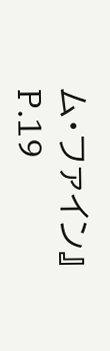ム・ファイン』P.19